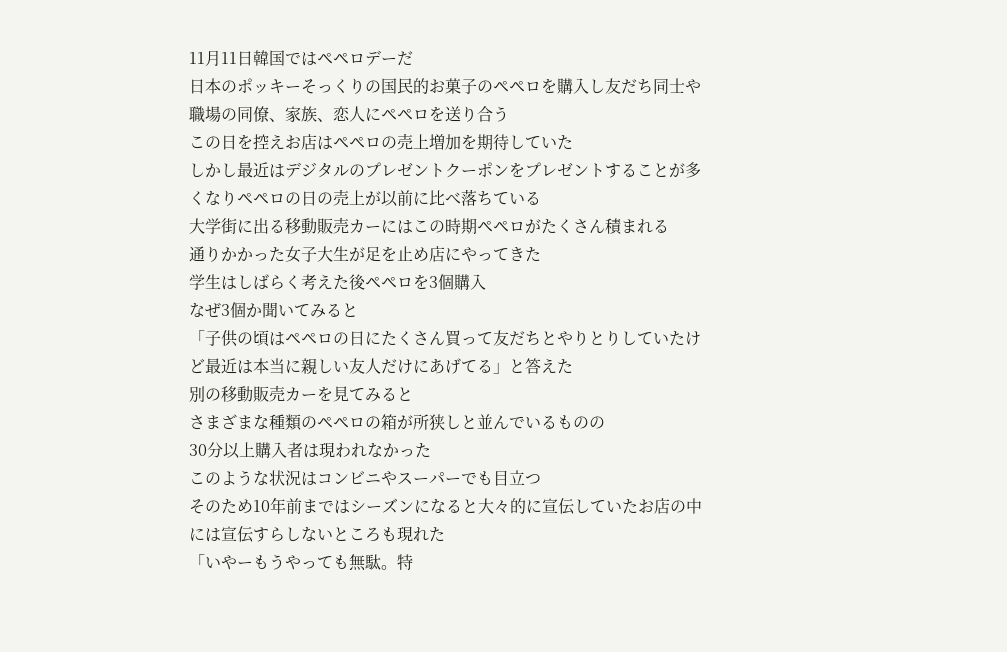11月11日韓国ではペペロデーだ
日本のポッキーそっくりの国民的お菓子のペペロを購入し友だち同士や職場の同僚、家族、恋人にペペロを送り合う
この日を控えお店はペペロの売上増加を期待していた
しかし最近はデジタルのプレゼントクーポンをプレゼントすることが多くなりペペロの日の売上が以前に比べ落ちている
大学街に出る移動販売カーにはこの時期ペペロがたくさん積まれる
通りかかった女子大生が足を止め店にやってきた
学生はしばらく考えた後ペペロを3個購入
なぜ3個か聞いてみると
「子供の頃はペペロの日にたくさん買って友だちとやりとりしていたけど最近は本当に親しい友人だけにあげてる」と答えた
別の移動販売カーを見てみると
さまざまな種類のペペロの箱が所狭しと並んでいるものの
30分以上購入者は現われなかった
このような状況はコンビニやスーパーでも目立つ
そのため10年前まではシーズンになると大々的に宣伝していたお店の中には宣伝すらしないところも現れた
「いやーもうやっても無駄。特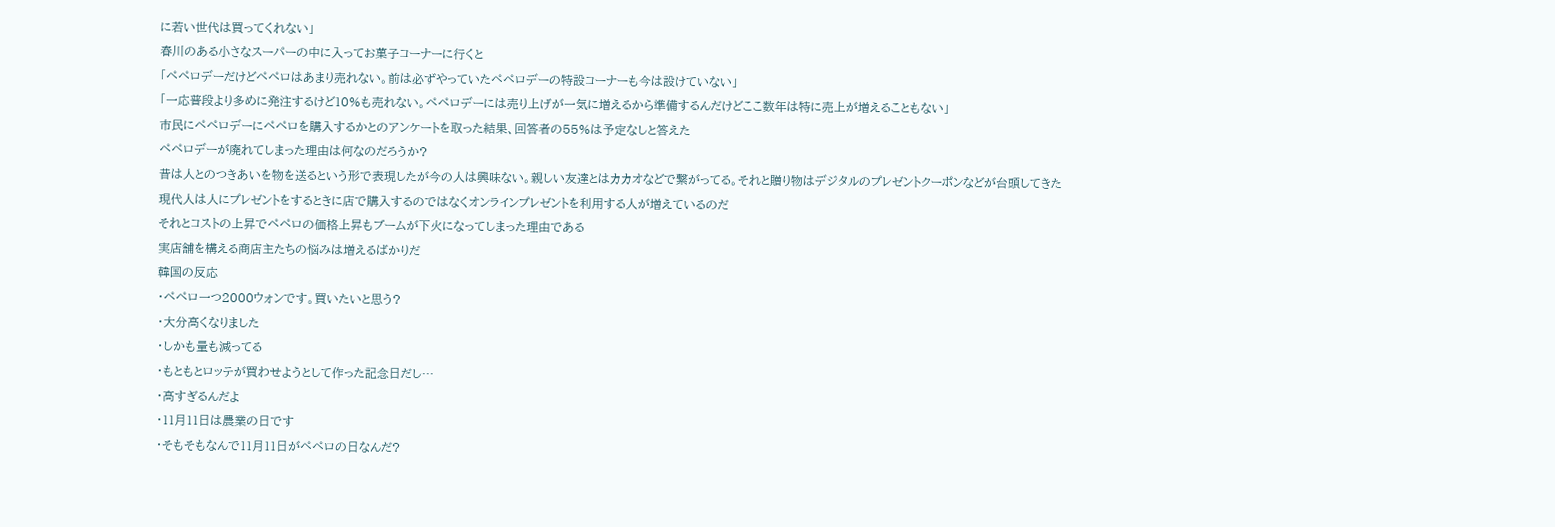に若い世代は買ってくれない」
春川のある小さなスーパーの中に入ってお菓子コーナーに行くと
「ペペロデーだけどペペロはあまり売れない。前は必ずやっていたペペロデーの特設コーナーも今は設けていない」
「一応普段より多めに発注するけど10%も売れない。ペペロデーには売り上げが一気に増えるから準備するんだけどここ数年は特に売上が増えることもない」
市民にペペロデーにペペロを購入するかとのアンケートを取った結果、回答者の55%は予定なしと答えた
ペペロデーが廃れてしまった理由は何なのだろうか?
昔は人とのつきあいを物を送るという形で表現したが今の人は興味ない。親しい友達とはカカオなどで繋がってる。それと贈り物はデジタルのプレゼントクーポンなどが台頭してきた
現代人は人にプレゼントをするときに店で購入するのではなくオンラインプレゼントを利用する人が増えているのだ
それとコストの上昇でペペロの価格上昇もブームが下火になってしまった理由である
実店舗を構える商店主たちの悩みは増えるばかりだ
韓国の反応
・ペペロ一つ2000ウォンです。買いたいと思う?
・大分高くなりました
・しかも量も減ってる
・もともとロッテが買わせようとして作った記念日だし…
・高すぎるんだよ
・11月11日は農業の日です
・そもそもなんで11月11日がペペロの日なんだ?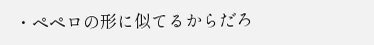・ペペロの形に似てるからだろ